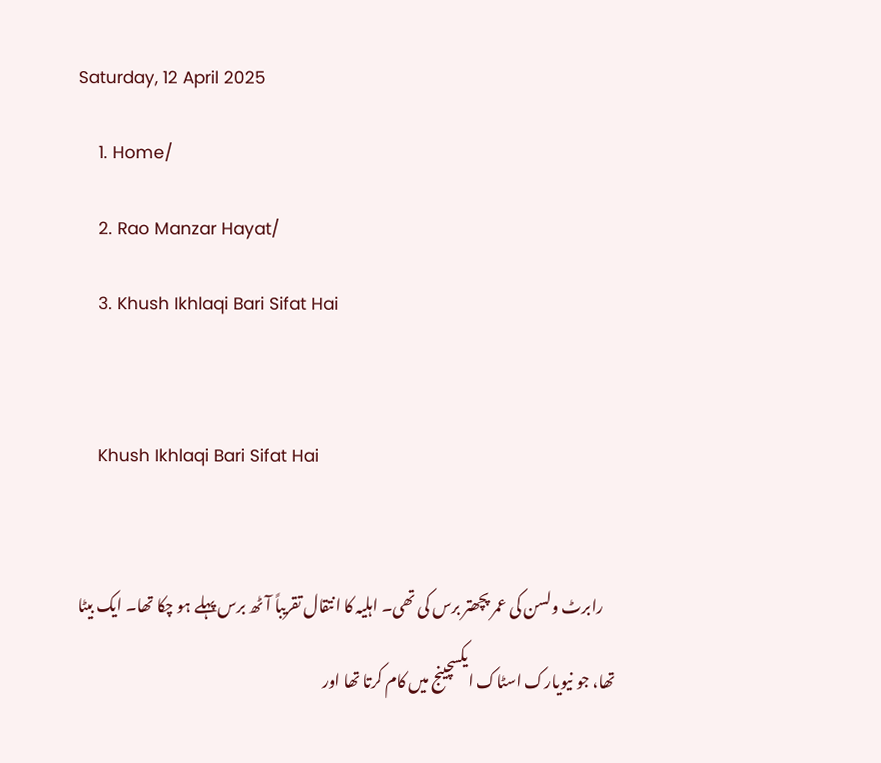Saturday, 12 April 2025
    1. Home/
    2. Rao Manzar Hayat/
    3. Khush Ikhlaqi Bari Sifat Hai

    Khush Ikhlaqi Bari Sifat Hai

    رابرٹ ولسن کی عمر پچھتر برس کی تھی۔ اہلیہ کا انتقال تقریباً آٹھ برس پہلے ہو چکا تھا۔ ایک بیٹا تھا، جو نیویارک اسٹاک ایکسچینج میں کام کرتا تھا اور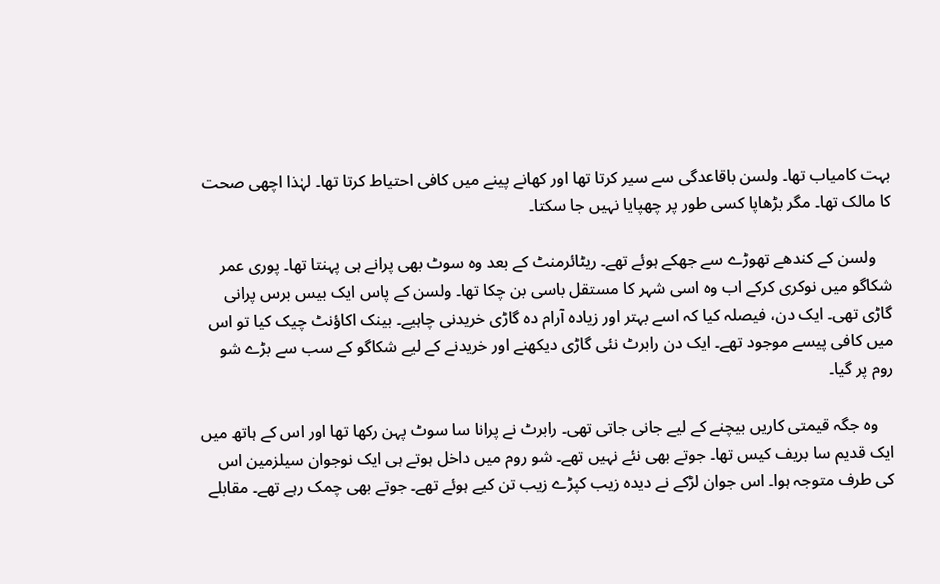بہت کامیاب تھا۔ ولسن باقاعدگی سے سیر کرتا تھا اور کھانے پینے میں کافی احتیاط کرتا تھا۔ لہٰذا اچھی صحت کا مالک تھا۔ مگر بڑھاپا کسی طور پر چھپایا نہیں جا سکتا۔

    ولسن کے کندھے تھوڑے سے جھکے ہوئے تھے۔ ریٹائرمنٹ کے بعد وہ سوٹ بھی پرانے ہی پہنتا تھا۔ پوری عمر شکاگو میں نوکری کرکے اب وہ اسی شہر کا مستقل باسی بن چکا تھا۔ ولسن کے پاس ایک بیس برس پرانی گاڑی تھی۔ ایک دن، فیصلہ کیا کہ اسے بہتر اور زیادہ آرام دہ گاڑی خریدنی چاہیے۔ بینک اکاؤنٹ چیک کیا تو اس میں کافی پیسے موجود تھے۔ ایک دن رابرٹ نئی گاڑی دیکھنے اور خریدنے کے لیے شکاگو کے سب سے بڑے شو روم پر گیا۔

    وہ جگہ قیمتی کاریں بیچنے کے لیے جانی جاتی تھی۔ رابرٹ نے پرانا سا سوٹ پہن رکھا تھا اور اس کے ہاتھ میں ایک قدیم سا بریف کیس تھا۔ جوتے بھی نئے نہیں تھے۔ شو روم میں داخل ہوتے ہی ایک نوجوان سیلزمین اس کی طرف متوجہ ہوا۔ اس جوان لڑکے نے دیدہ زیب کپڑے زیب تن کیے ہوئے تھے۔ جوتے بھی چمک رہے تھے۔ مقابلے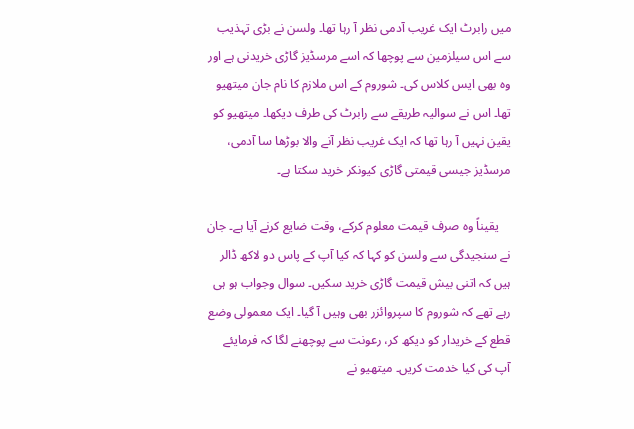میں رابرٹ ایک غریب آدمی نظر آ رہا تھا۔ ولسن نے بڑی تہذیب سے اس سیلزمین سے پوچھا کہ اسے مرسڈیز گاڑی خریدنی ہے اور وہ بھی ایس کلاس کی۔ شوروم کے اس ملازم کا نام جان میتھیو تھا۔ اس نے سوالیہ طریقے سے رابرٹ کی طرف دیکھا۔ میتھیو کو یقین نہیں آ رہا تھا کہ ایک غریب نظر آنے والا بوڑھا سا آدمی، مرسڈیز جیسی قیمتی گاڑی کیونکر خرید سکتا ہے۔

    یقیناً وہ صرف قیمت معلوم کرکے، وقت ضایع کرنے آیا ہے۔ جان نے سنجیدگی سے ولسن کو کہا کہ کیا آپ کے پاس دو لاکھ ڈالر ہیں کہ اتنی بیش قیمت گاڑی خرید سکیں۔ سوال وجواب ہو ہی رہے تھے کہ شوروم کا سپروائزر بھی وہیں آ گیا۔ ایک معمولی وضع قطع کے خریدار کو دیکھ کر، رعونت سے پوچھنے لگا کہ فرمایئے آپ کی کیا خدمت کریں۔ میتھیو نے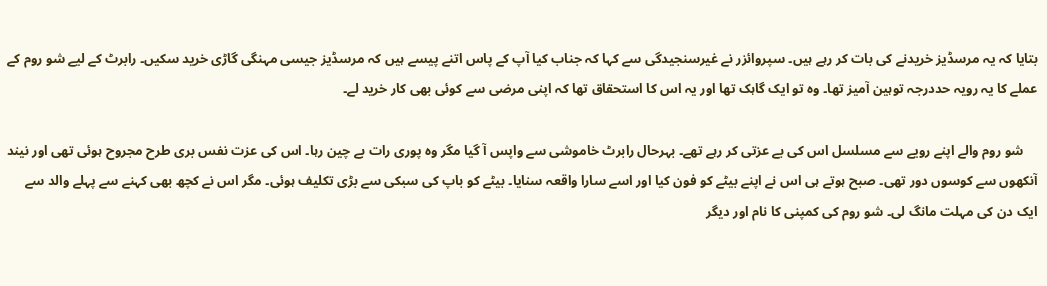بتایا کہ یہ مرسڈیز خریدنے کی بات کر رہے ہیں۔ سپروائزر نے غیرسنجیدگی سے کہا کہ جناب کیا آپ کے پاس اتنے پیسے ہیں کہ مرسڈیز جیسی مہنگی گاڑی خرید سکیں۔ رابرٹ کے لیے شو روم کے عملے کا یہ رویہ حددرجہ توہین آمیز تھا۔ وہ تو ایک گاہک تھا اور یہ اس کا استحقاق تھا کہ اپنی مرضی سے کوئی بھی کار خرید لے۔

    شو روم والے اپنے رویے سے مسلسل اس کی بے عزتی کر رہے تھے۔ بہرحال رابرٹ خاموشی سے واپس آ گیا مگر وہ پوری رات بے چین رہا۔ اس کی عزت نفس بری طرح مجروح ہوئی تھی اور نیند آنکھوں سے کوسوں دور تھی۔ صبح ہوتے ہی اس نے اپنے بیٹے کو فون کیا اور اسے سارا واقعہ سنایا۔ بیٹے کو باپ کی سبکی سے بڑی تکلیف ہوئی۔ مگر اس نے کچھ بھی کہنے سے پہلے والد سے ایک دن کی مہلت مانگ لی۔ شو روم کی کمپنی کا نام اور دیگر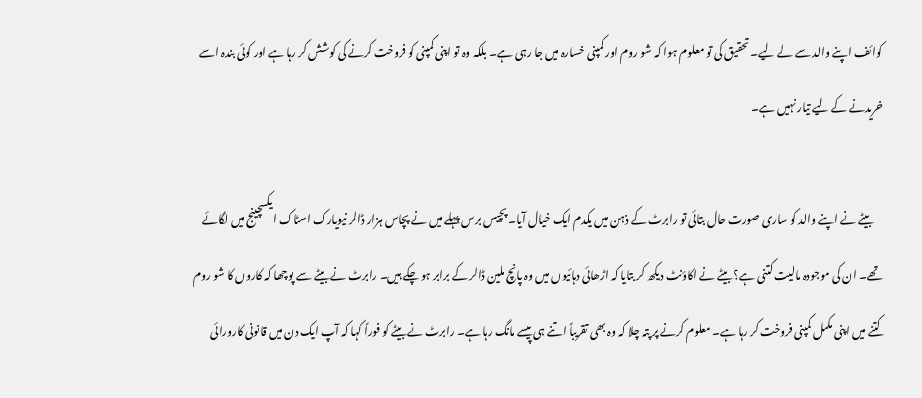کوائف اپنے والد سے لے لیے۔ تحقیق کی تو معلوم ہوا کہ شو روم اور کمپنی خسارہ میں جا رہی ہے۔ بلکہ وہ تو اپنی کمپنی کو فروخت کرنے کی کوشش کر رہا ہے اور کوئی بندہ اسے خریدنے کے لیے تیار نہیں ہے۔

    بیٹے نے اپنے والد کو ساری صورت حال بتائی تو رابرٹ کے ذہن میں یکدم ایک خیال آیا۔ پچیس برس پہلے میں نے پچاس ہزار ڈالر نیویارک اسٹاک ایکسچینج میں لگائے تھے۔ ان کی موجودہ مالیت کتنی ہے؟ بیٹے نے اکاؤنٹ دیکھ کر بتایا کہ اڑھائی دہائیوں میں وہ پانچ ملین ڈالر کے برابر ہو چکے ہیں۔ رابرٹ نے بیٹے سے پوچھا کہ کاروں کا شو روم کتنے میں اپنی مکمل کمپنی فروخت کر رہا ہے۔ معلوم کرنے پر پتہ چلا کہ وہ بھی تقریباً اتنے ہی پیسے مانگ رہا ہے۔ رابرٹ نے بیٹے کو فوراً کہا کہ آپ ایک دن میں قانونی کارورائی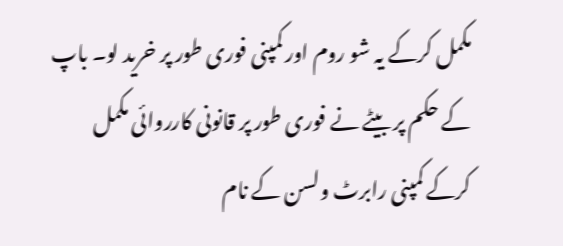مکمل کرکے یہ شو روم اور کمپنی فوری طور پر خرید لو۔ باپ کے حکم پر بیٹے نے فوری طور پر قانونی کارروائی مکمل کرکے کمپنی رابرٹ ولسن کے نام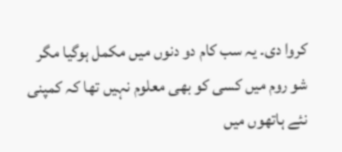کروا دی۔ یہ سب کام دو دنوں میں مکمل ہوگیا مگر شو روم میں کسی کو بھی معلوم نہیں تھا کہ کمپنی نئے ہاتھوں میں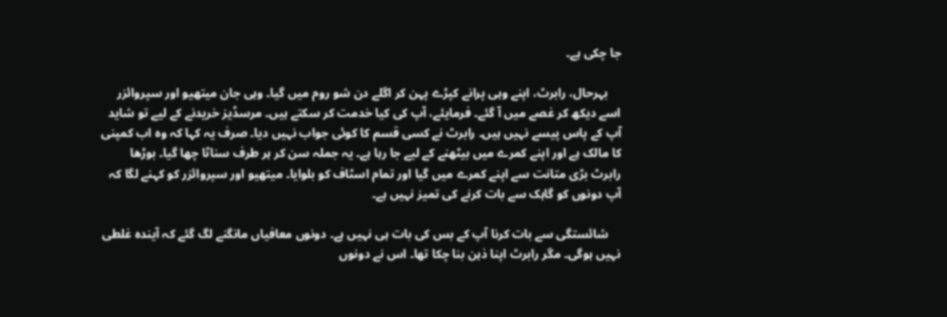جا چکی ہے۔

    بہرحال، رابرٹ، اپنے وہی پرانے کپڑے پہن کر اگلے دن شو روم میں گیا۔ وہی جان میتھیو اور سپروائزر اسے دیکھ کر غصے میں آ گئے۔ فرمایئے، آپ کی کیا خدمت کر سکتے ہیں۔ مرسڈیز خریدنے کے لیے تو شاید آپ کے پاس پیسے نہیں ہیں۔ رابرٹ نے کسی قسم کا کوئی جواب نہیں دیا۔ صرف یہ کہا کہ وہ اب کمپنی کا مالک ہے اور اپنے کمرے میں بیٹھنے کے لیے جا رہا ہے۔ یہ جملہ سن کر ہر طرف سناٹا چھا گیا۔ بوڑھا رابرٹ بڑی متانت سے اپنے کمرے میں گیا اور تمام اسٹاف کو بلوایا۔ میتھیو اور سپروائزر کو کہنے لگا کہ آپ دونوں کو گاہک سے بات کرنے کی تمیز نہیں ہے۔

    شائستگی سے بات کرنا آپ کے بس کی بات ہی نہیں ہے۔ دونوں معافیاں مانگنے لگ گئے کہ آیندہ غلطی نہیں ہوگی۔ مگر رابرٹ اپنا ذہن بنا چکا تھا۔ اس نے دونوں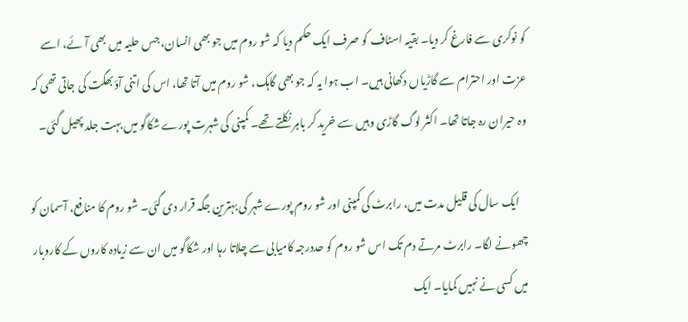کو نوکری سے فارغ کر دیا۔ بقیہ اسٹاف کو صرف ایک حکم دیا کہ شو روم میں جو بھی انسان، جس حلیہ میں بھی آئے، اسے عزت اور احترام سے گاڑیاں دکھانی ہیں۔ اب ہوا یہ کہ جو بھی گاہک، شو روم میں آتا تھا، اس کی اتنی آؤبھگت کی جاتی تھی کہ وہ حیران رہ جاتا تھا۔ اکثر لوگ گاڑی وہیں سے خرید کر باہر نکلتے تھے۔ کمپنی کی شہرت پورے شکاگو میں بہت جلد پھیل گئی۔

    ایک سال کی قلیل مدت میں، رابرٹ کی کمپنی اور شو روم پورے شہر کی بہترین جگہ قرار دی گئی۔ شو روم کا منافع، آسمان کو چھونے لگا۔ رابرٹ مرتے دم تک اس شو روم کو حددرجہ کامیابی سے چلاتا رہا اور شکاگو میں ان سے زیادہ کاروں کے کاروبار میں کسی نے نہیں کمایا۔ ایک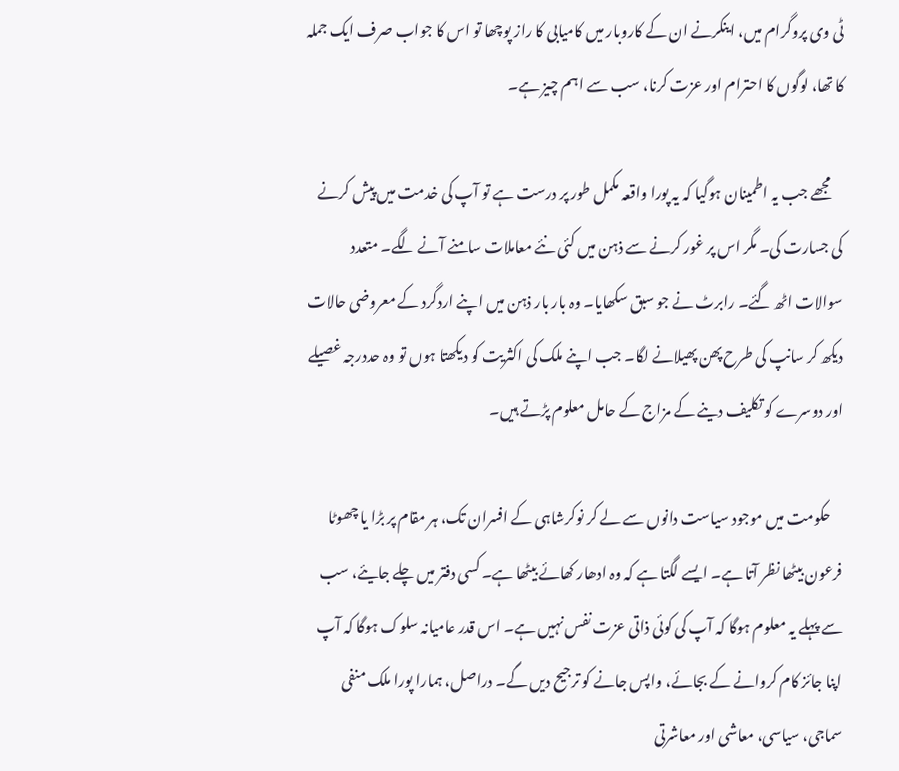ٹی وی پروگرام میں، اینکرنے ان کے کاروبار میں کامیابی کا راز پوچھا تو اس کا جواب صرف ایک جملہ کا تھا، لوگوں کا احترام اور عزت کرنا، سب سے اہم چیز ہے۔

    مجھے جب یہ اطمینان ہوگیا کہ یہ پورا واقعہ مکمل طور پر درست ہے تو آپ کی خدمت میں پیش کرنے کی جسارت کی۔ مگر اس پر غور کرنے سے ذہن میں کئی نئے معاملات سامنے آنے لگے۔ متعدد سوالات اٹھ گئے۔ رابرٹ نے جو سبق سکھایا۔ وہ بار بار ذہن میں اپنے اردگرد کے معروضی حالات دیکھ کر سانپ کی طرح پھن پھیلانے لگا۔ جب اپنے ملک کی اکثریت کو دیکھتا ہوں تو وہ حددرجہ غصیلے اور دوسرے کو تکلیف دینے کے مزاج کے حامل معلوم پڑتے ہیں۔

    حکومت میں موجود سیاست دانوں سے لے کر نوکرشاہی کے افسران تک، ہر مقام پر بڑا یا چھوٹا فرعون بیٹھا نظر آتا ہے۔ ایسے لگتا ہے کہ وہ ادھار کھائے بیٹھا ہے۔ کسی دفتر میں چلے جایئے، سب سے پہلے یہ معلوم ہوگا کہ آپ کی کوئی ذاتی عزت نفس نہیں ہے۔ اس قدر عامیانہ سلوک ہوگا کہ آپ اپنا جائز کام کروانے کے بجائے، واپس جانے کو ترجیح دیں گے۔ دراصل، ہمارا پورا ملک منفی سماجی، سیاسی، معاشی اور معاشرتی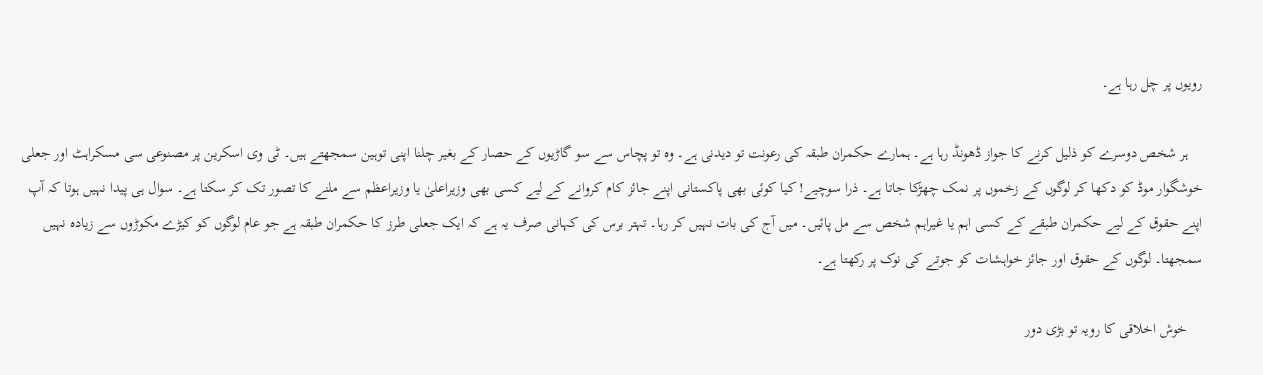رویوں پر چل رہا ہے۔

    ہر شخص دوسرے کو ذلیل کرنے کا جواز ڈھونڈ رہا ہے۔ ہمارے حکمران طبقہ کی رعونت تو دیدنی ہے۔ وہ تو پچاس سے سو گاڑیوں کے حصار کے بغیر چلنا اپنی توہین سمجھتے ہیں۔ ٹی وی اسکرین پر مصنوعی سی مسکراہٹ اور جعلی خوشگوار موڈ کو دکھا کر لوگوں کے زخموں پر نمک چھڑکا جاتا ہے۔ ذرا سوچیے! کیا کوئی بھی پاکستانی اپنے جائز کام کروانے کے لیے کسی بھی وزیراعلیٰ یا وزیراعظم سے ملنے کا تصور تک کر سکتا ہے۔ سوال ہی پیدا نہیں ہوتا کہ آپ اپنے حقوق کے لیے حکمران طبقے کے کسی اہم یا غیراہم شخص سے مل پائیں۔ میں آج کی بات نہیں کر رہا۔ تہتر برس کی کہانی صرف یہ ہے کہ ایک جعلی طرز کا حکمران طبقہ ہے جو عام لوگوں کو کیڑے مکوڑوں سے زیادہ نہیں سمجھتا۔ لوگوں کے حقوق اور جائز خواہشات کو جوتے کی نوک پر رکھتا ہے۔

    خوش اخلاقی کا رویہ تو بڑی دور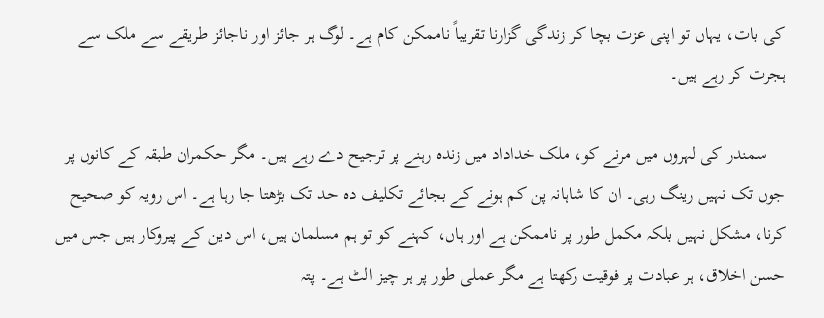کی بات، یہاں تو اپنی عزت بچا کر زندگی گزارنا تقریباً ناممکن کام ہے۔ لوگ ہر جائز اور ناجائز طریقے سے ملک سے ہجرت کر رہے ہیں۔

    سمندر کی لہروں میں مرنے کو، ملک خداداد میں زندہ رہنے پر ترجیح دے رہے ہیں۔ مگر حکمران طبقہ کے کانوں پر جوں تک نہیں رینگ رہی۔ ان کا شاہانہ پن کم ہونے کے بجائے تکلیف دہ حد تک بڑھتا جا رہا ہے۔ اس رویہ کو صحیح کرنا، مشکل نہیں بلکہ مکمل طور پر ناممکن ہے اور ہاں، کہنے کو تو ہم مسلمان ہیں، اس دین کے پیروکار ہیں جس میں حسن اخلاق، ہر عبادت پر فوقیت رکھتا ہے مگر عملی طور پر ہر چیز الٹ ہے۔ پتہ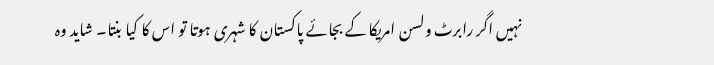نہیں اگر رابرٹ ولسن امریکا کے بجائے پاکستان کا شہری ہوتا تو اس کا کیا بنتا۔ شاید وہ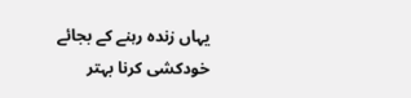یہاں زندہ رہنے کے بجائے خودکشی کرنا بہتر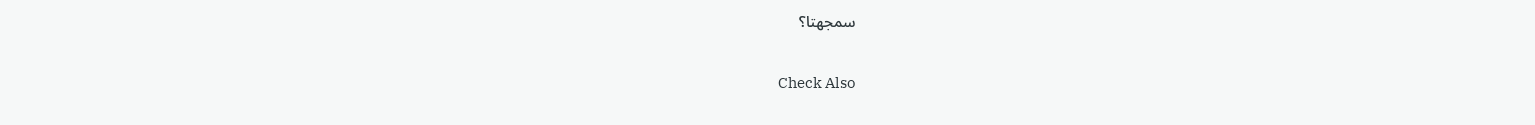سمجھتا؟

    Check Also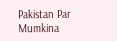Pakistan Par Mumkina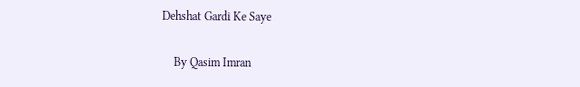Dehshat Gardi Ke Saye

    By Qasim Imran